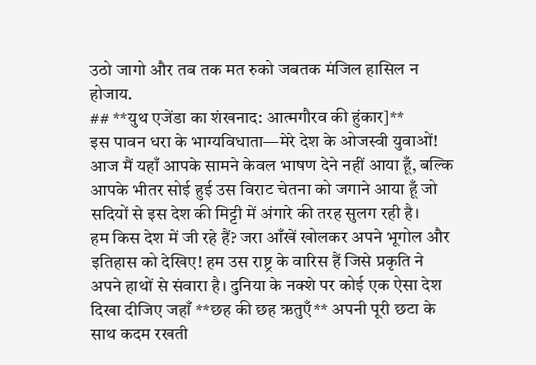उठो जागो और तब तक मत रुको जबतक मंजिल हासिल न होजाय.
## **युथ एजेंडा का शंखनाद: आत्मगौरव की हुंकार]**
इस पावन धरा के भाग्यविधाता—मेरे देश के ओजस्वी युवाओं!
आज मैं यहाँ आपके सामने केवल भाषण देने नहीं आया हूँ, बल्कि आपके भीतर सोई हुई उस विराट चेतना को जगाने आया हूँ जो सदियों से इस देश की मिट्टी में अंगारे की तरह सुलग रही है।
हम किस देश में जी रहे हैं? जरा आँखें खोलकर अपने भूगोल और इतिहास को देखिए! हम उस राष्ट्र के वारिस हैं जिसे प्रकृति ने अपने हाथों से संवारा है। दुनिया के नक्शे पर कोई एक ऐसा देश दिखा दीजिए जहाँ **छह की छह ऋतुएँ** अपनी पूरी छटा के साथ कदम रखती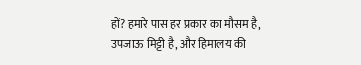हों? हमारे पास हर प्रकार का मौसम है, उपजाऊ मिट्टी है, और हिमालय की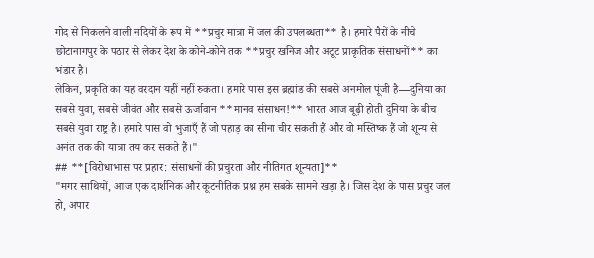गोद से निकलने वाली नदियों के रूप में **प्रचुर मात्रा में जल की उपलब्धता** है। हमारे पैरों के नीचे छोटानागपुर के पठार से लेकर देश के कोने-कोने तक **प्रचुर खनिज और अटूट प्राकृतिक संसाधनों** का भंडार है।
लेकिन, प्रकृति का यह वरदान यहीं नहीं रुकता। हमारे पास इस ब्रह्मांड की सबसे अनमोल पूंजी है—दुनिया का सबसे युवा, सबसे जीवंत और सबसे ऊर्जावान **मानव संसाधन!** भारत आज बूढ़ी होती दुनिया के बीच सबसे युवा राष्ट्र है। हमारे पास वो भुजाएँ हैं जो पहाड़ का सीना चीर सकती हैं और वो मस्तिष्क हैं जो शून्य से अनंत तक की यात्रा तय कर सकते हैं।"
## **[विरोधाभास पर प्रहार: संसाधनों की प्रचुरता और नीतिगत शून्यता]**
"मगर साथियों, आज एक दार्शनिक और कूटनीतिक प्रश्न हम सबके सामने खड़ा है। जिस देश के पास प्रचुर जल हो, अपार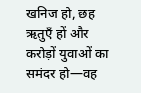खनिज हो, छह ऋतुएँ हों और करोड़ों युवाओं का समंदर हो—वह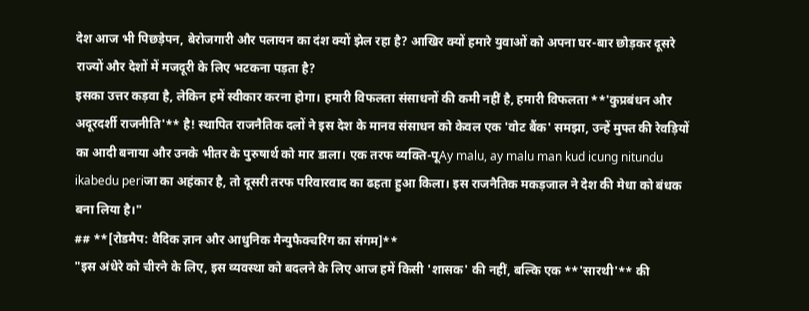देश आज भी पिछड़ेपन, बेरोजगारी और पलायन का दंश क्यों झेल रहा है? आखिर क्यों हमारे युवाओं को अपना घर-बार छोड़कर दूसरे राज्यों और देशों में मजदूरी के लिए भटकना पड़ता है?
इसका उत्तर कड़वा है, लेकिन हमें स्वीकार करना होगा। हमारी विफलता संसाधनों की कमी नहीं है, हमारी विफलता **'कुप्रबंधन और अदूरदर्शी राजनीति'** है! स्थापित राजनैतिक दलों ने इस देश के मानव संसाधन को केवल एक 'वोट बैंक' समझा, उन्हें मुफ्त की रेवड़ियों का आदी बनाया और उनके भीतर के पुरुषार्थ को मार डाला। एक तरफ व्यक्ति-पूAy malu, ay malu man kud icung nitundu ikabedu periजा का अहंकार है, तो दूसरी तरफ परिवारवाद का ढहता हुआ किला। इस राजनैतिक मकड़जाल ने देश की मेधा को बंधक बना लिया है।"
## **[रोडमैप: वैदिक ज्ञान और आधुनिक मैन्युफैक्चरिंग का संगम]**
"इस अंधेरे को चीरने के लिए, इस व्यवस्था को बदलने के लिए आज हमें किसी 'शासक' की नहीं, बल्कि एक **'सारथी'** की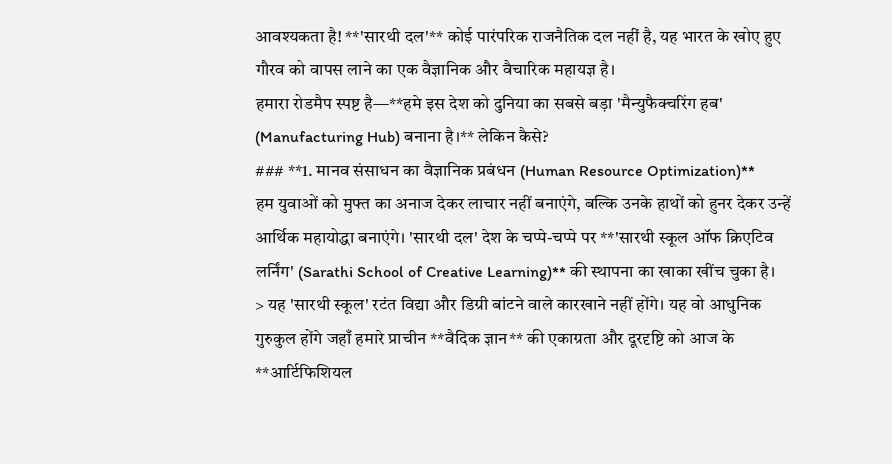आवश्यकता है! **'सारथी दल'** कोई पारंपरिक राजनैतिक दल नहीं है, यह भारत के खोए हुए गौरव को वापस लाने का एक वैज्ञानिक और वैचारिक महायज्ञ है।
हमारा रोडमैप स्पष्ट है—**हमे इस देश को दुनिया का सबसे बड़ा 'मैन्युफैक्चरिंग हब' (Manufacturing Hub) बनाना है।** लेकिन कैसे?
### **1. मानव संसाधन का वैज्ञानिक प्रबंधन (Human Resource Optimization)**
हम युवाओं को मुफ्त का अनाज देकर लाचार नहीं बनाएंगे, बल्कि उनके हाथों को हुनर देकर उन्हें आर्थिक महायोद्धा बनाएंगे। 'सारथी दल' देश के चप्पे-चप्पे पर **'सारथी स्कूल ऑफ क्रिएटिव लर्निंग' (Sarathi School of Creative Learning)** की स्थापना का खाका खींच चुका है।
> यह 'सारथी स्कूल' रटंत विद्या और डिग्री बांटने वाले कारखाने नहीं होंगे। यह वो आधुनिक गुरुकुल होंगे जहाँ हमारे प्राचीन **वैदिक ज्ञान** की एकाग्रता और दूरदृष्टि को आज के **आर्टिफिशियल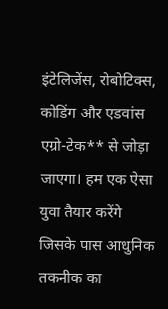इंटेलिजेंस, रोबोटिक्स, कोडिंग और एडवांस एग्रो-टेक** से जोड़ा जाएगा। हम एक ऐसा युवा तैयार करेंगे जिसके पास आधुनिक तकनीक का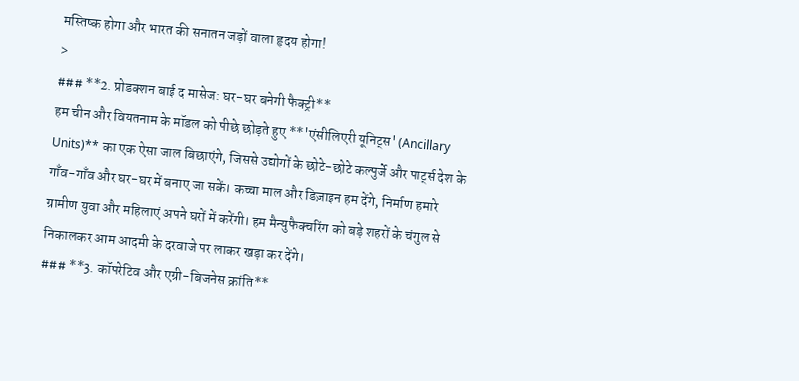मस्तिष्क होगा और भारत की सनातन जड़ों वाला हृदय होगा!
>
### **2. प्रोडक्शन बाई द मासेज: घर-घर बनेगी फैक्ट्री**
हम चीन और वियतनाम के मॉडल को पीछे छोड़ते हुए **'एंसीलिएरी यूनिट्स' (Ancillary Units)** का एक ऐसा जाल बिछाएंगे, जिससे उद्योगों के छोटे-छोटे कल्पुर्जे और पार्ट्स देश के गाँव-गाँव और घर-घर में बनाए जा सकें। कच्चा माल और डिज़ाइन हम देंगे, निर्माण हमारे ग्रामीण युवा और महिलाएं अपने घरों में करेंगी। हम मैन्युफैक्चरिंग को बड़े शहरों के चंगुल से निकालकर आम आदमी के दरवाजे पर लाकर खड़ा कर देंगे।
### **3. कॉपरेटिव और एग्री-बिजनेस क्रांति**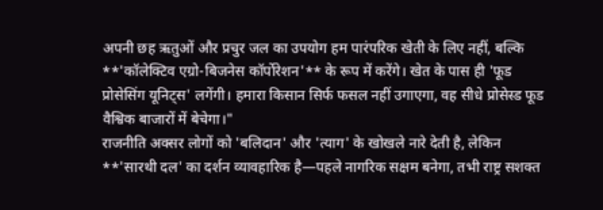अपनी छह ऋतुओं और प्रचुर जल का उपयोग हम पारंपरिक खेती के लिए नहीं, बल्कि **'कॉलेक्टिव एग्रो-बिजनेस कॉर्पोरेशन'** के रूप में करेंगे। खेत के पास ही 'फूड प्रोसेसिंग यूनिट्स' लगेंगी। हमारा किसान सिर्फ फसल नहीं उगाएगा, वह सीधे प्रोसेस्ड फूड वैश्विक बाजारों में बेचेगा।"
राजनीति अक्सर लोगों को 'बलिदान' और 'त्याग' के खोखले नारे देती है, लेकिन **'सारथी दल' का दर्शन व्यावहारिक है—पहले नागरिक सक्षम बनेगा, तभी राष्ट्र सशक्त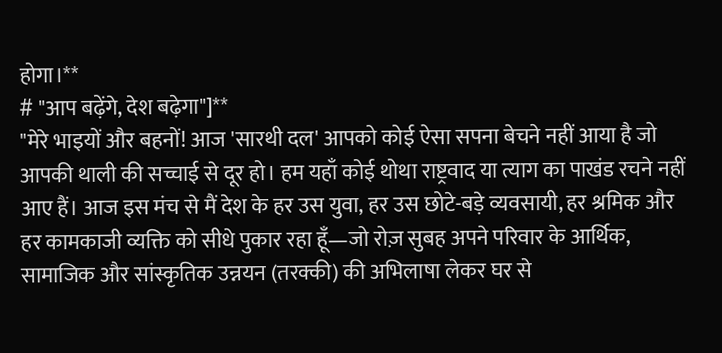होगा।**
# "आप बढ़ेंगे, देश बढ़ेगा"]**
"मेरे भाइयों और बहनों! आज 'सारथी दल' आपको कोई ऐसा सपना बेचने नहीं आया है जो आपकी थाली की सच्चाई से दूर हो। हम यहाँ कोई थोथा राष्ट्रवाद या त्याग का पाखंड रचने नहीं आए हैं। आज इस मंच से मैं देश के हर उस युवा, हर उस छोटे-बड़े व्यवसायी, हर श्रमिक और हर कामकाजी व्यक्ति को सीधे पुकार रहा हूँ—जो रोज़ सुबह अपने परिवार के आर्थिक, सामाजिक और सांस्कृतिक उन्नयन (तरक्की) की अभिलाषा लेकर घर से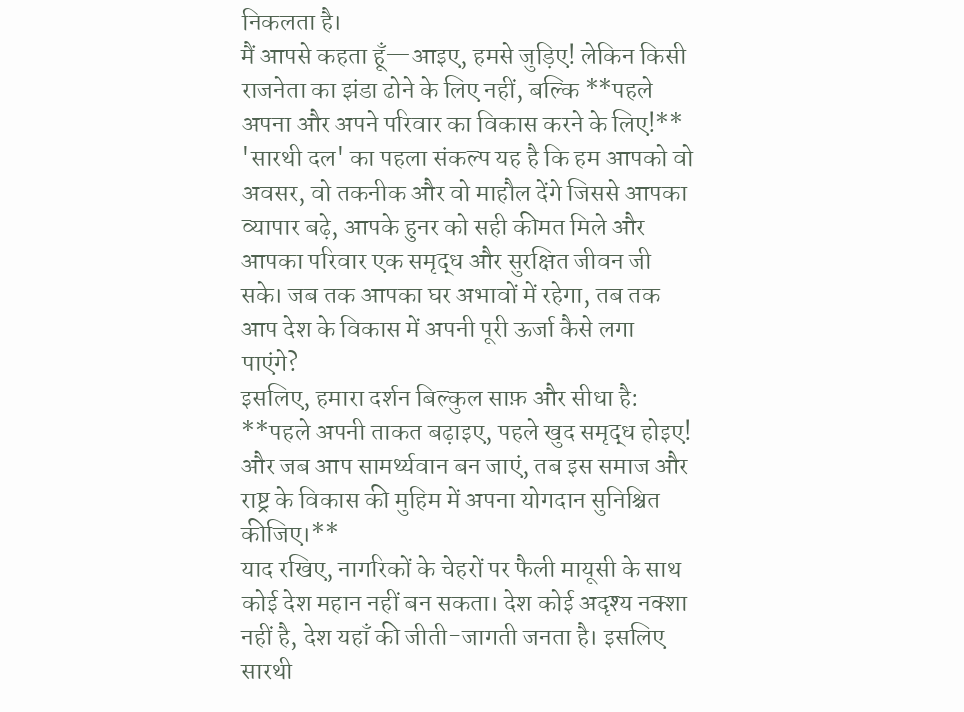निकलता है।
मैं आपसे कहता हूँ—आइए, हमसे जुड़िए! लेकिन किसी राजनेता का झंडा ढोने के लिए नहीं, बल्कि **पहले अपना और अपने परिवार का विकास करने के लिए!**
'सारथी दल' का पहला संकल्प यह है कि हम आपको वो अवसर, वो तकनीक और वो माहौल देंगे जिससे आपका व्यापार बढ़े, आपके हुनर को सही कीमत मिले और आपका परिवार एक समृद्ध और सुरक्षित जीवन जी सके। जब तक आपका घर अभावों में रहेगा, तब तक आप देश के विकास में अपनी पूरी ऊर्जा कैसे लगा पाएंगे?
इसलिए, हमारा दर्शन बिल्कुल साफ़ और सीधा है: **पहले अपनी ताकत बढ़ाइए, पहले खुद समृद्ध होइए! और जब आप सामर्थ्यवान बन जाएं, तब इस समाज और राष्ट्र के विकास की मुहिम में अपना योगदान सुनिश्चित कीजिए।**
याद रखिए, नागरिकों के चेहरों पर फैली मायूसी के साथ कोई देश महान नहीं बन सकता। देश कोई अदृश्य नक्शा नहीं है, देश यहाँ की जीती-जागती जनता है। इसलिए सारथी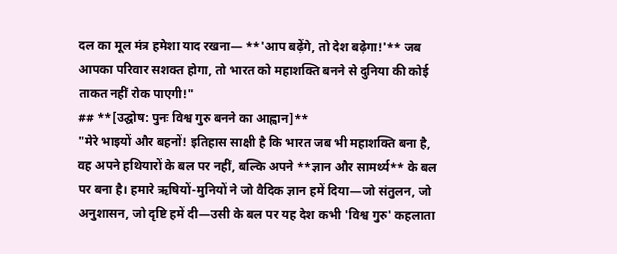दल का मूल मंत्र हमेशा याद रखना— **'आप बढ़ेंगे, तो देश बढ़ेगा!'** जब आपका परिवार सशक्त होगा, तो भारत को महाशक्ति बनने से दुनिया की कोई ताकत नहीं रोक पाएगी!"
## **[उद्घोष: पुनः विश्व गुरु बनने का आह्वान]**
"मेरे भाइयों और बहनों! इतिहास साक्षी है कि भारत जब भी महाशक्ति बना है, वह अपने हथियारों के बल पर नहीं, बल्कि अपने **ज्ञान और सामर्थ्य** के बल पर बना है। हमारे ऋषियों-मुनियों ने जो वैदिक ज्ञान हमें दिया—जो संतुलन, जो अनुशासन, जो दृष्टि हमें दी—उसी के बल पर यह देश कभी 'विश्व गुरु' कहलाता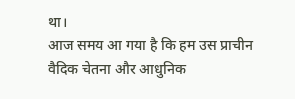था।
आज समय आ गया है कि हम उस प्राचीन वैदिक चेतना और आधुनिक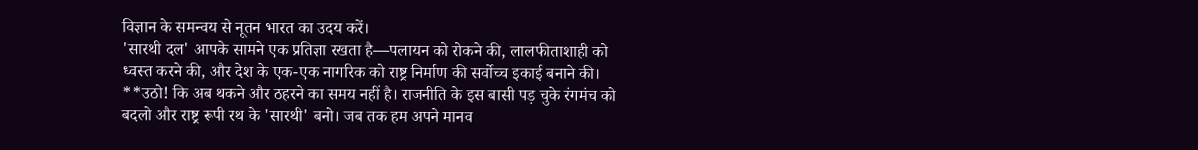विज्ञान के समन्वय से नूतन भारत का उदय करें।
'सारथी दल' आपके सामने एक प्रतिज्ञा रखता है—पलायन को रोकने की, लालफीताशाही को ध्वस्त करने की, और देश के एक-एक नागरिक को राष्ट्र निर्माण की सर्वोच्च इकाई बनाने की।
**उठो! कि अब थकने और ठहरने का समय नहीं है। राजनीति के इस बासी पड़ चुके रंगमंच को बदलो और राष्ट्र रूपी रथ के 'सारथी' बनो। जब तक हम अपने मानव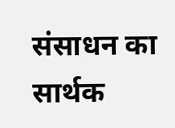संसाधन का सार्थक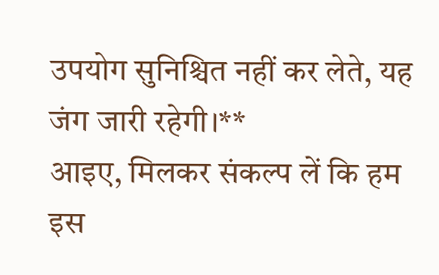उपयोग सुनिश्चित नहीं कर लेते, यह जंग जारी रहेगी।**
आइए, मिलकर संकल्प लें कि हम इस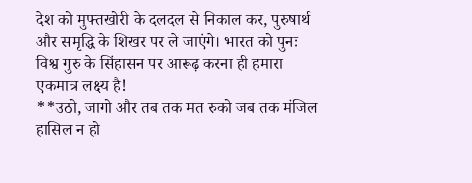देश को मुफ्तखोरी के दलदल से निकाल कर, पुरुषार्थ और समृद्धि के शिखर पर ले जाएंगे। भारत को पुनः विश्व गुरु के सिंहासन पर आरूढ़ करना ही हमारा एकमात्र लक्ष्य है!
**उठो, जागो और तब तक मत रुको जब तक मंजिल हासिल न हो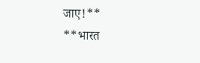जाए!**
**भारत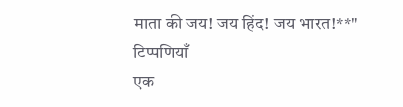माता की जय! जय हिंद! जय भारत!**"
टिप्पणियाँ
एक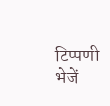टिप्पणी भेजें